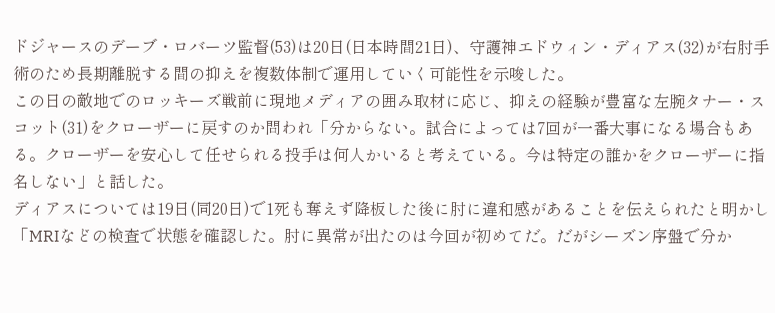ドジャースのデーブ・ロバーツ監督(53)は20日(日本時間21日)、守護神エドウィン・ディアス(32)が右肘手術のため長期離脱する間の抑えを複数体制で運用していく可能性を示唆した。
この日の敵地でのロッキーズ戦前に現地メディアの囲み取材に応じ、抑えの経験が豊富な左腕タナー・スコット(31)をクローザーに戻すのか問われ「分からない。試合によっては7回が一番大事になる場合もある。クローザーを安心して任せられる投手は何人かいると考えている。今は特定の誰かをクローザーに指名しない」と話した。
ディアスについては19日(同20日)で1死も奪えず降板した後に肘に違和感があることを伝えられたと明かし「MRIなどの検査で状態を確認した。肘に異常が出たのは今回が初めてだ。だがシーズン序盤で分か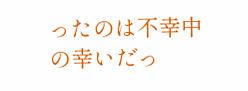ったのは不幸中の幸いだっ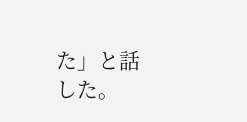た」と話した。